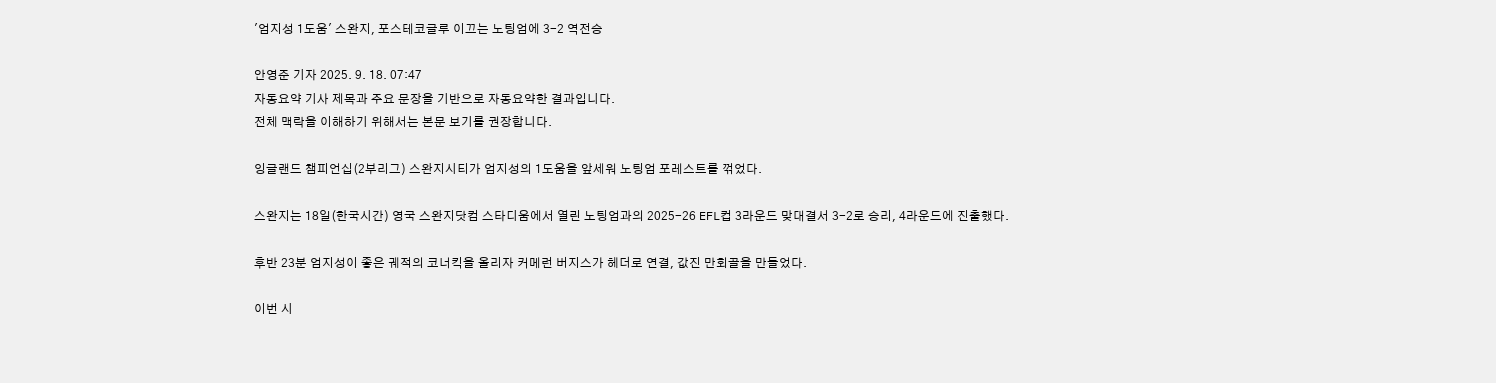'엄지성 1도움' 스완지, 포스테코글루 이끄는 노팅엄에 3-2 역전승

안영준 기자 2025. 9. 18. 07:47
자동요약 기사 제목과 주요 문장을 기반으로 자동요약한 결과입니다.
전체 맥락을 이해하기 위해서는 본문 보기를 권장합니다.

잉글랜드 챔피언십(2부리그) 스완지시티가 엄지성의 1도움을 앞세워 노팅엄 포레스트를 꺾었다.

스완지는 18일(한국시간) 영국 스완지닷컴 스타디움에서 열린 노팅엄과의 2025-26 EFL컵 3라운드 맞대결서 3-2로 승리, 4라운드에 진출했다.

후반 23분 엄지성이 좋은 궤적의 코너킥을 올리자 커메런 버지스가 헤더로 연결, 값진 만회골을 만들었다.

이번 시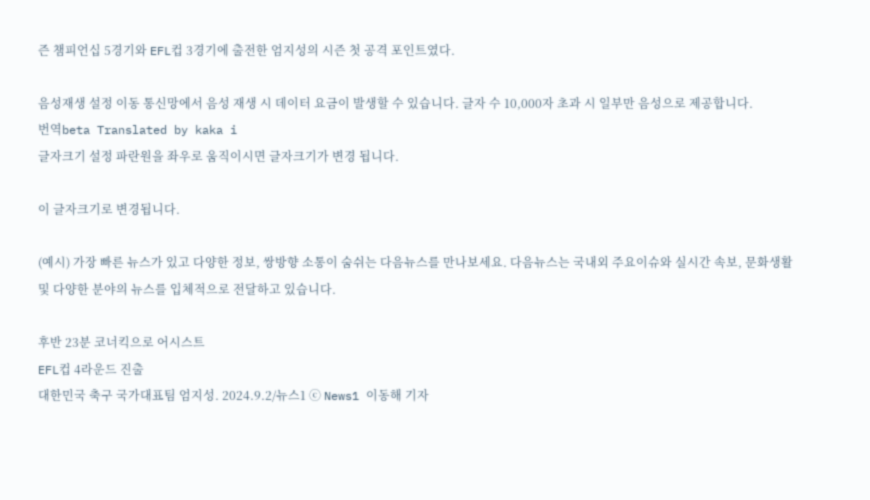즌 챔피언십 5경기와 EFL컵 3경기에 출전한 엄지성의 시즌 첫 공격 포인트였다.

음성재생 설정 이동 통신망에서 음성 재생 시 데이터 요금이 발생할 수 있습니다. 글자 수 10,000자 초과 시 일부만 음성으로 제공합니다.
번역beta Translated by kaka i
글자크기 설정 파란원을 좌우로 움직이시면 글자크기가 변경 됩니다.

이 글자크기로 변경됩니다.

(예시) 가장 빠른 뉴스가 있고 다양한 정보, 쌍방향 소통이 숨쉬는 다음뉴스를 만나보세요. 다음뉴스는 국내외 주요이슈와 실시간 속보, 문화생활 및 다양한 분야의 뉴스를 입체적으로 전달하고 있습니다.

후반 23분 코너킥으로 어시스트
EFL컵 4라운드 진출
대한민국 축구 국가대표팀 엄지성. 2024.9.2/뉴스1 ⓒ News1 이동해 기자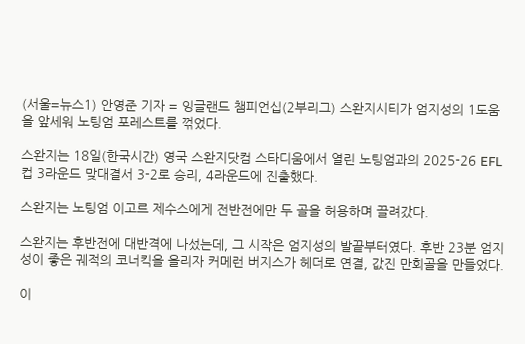(서울=뉴스1) 안영준 기자 = 잉글랜드 챔피언십(2부리그) 스완지시티가 엄지성의 1도움을 앞세워 노팅엄 포레스트를 꺾었다.

스완지는 18일(한국시간) 영국 스완지닷컴 스타디움에서 열린 노팅엄과의 2025-26 EFL컵 3라운드 맞대결서 3-2로 승리, 4라운드에 진출했다.

스완지는 노팅엄 이고르 제수스에게 전반전에만 두 골을 허용하며 끌려갔다.

스완지는 후반전에 대반격에 나섰는데, 그 시작은 엄지성의 발끝부터였다. 후반 23분 엄지성이 좋은 궤적의 코너킥을 올리자 커메런 버지스가 헤더로 연결, 값진 만회골을 만들었다.

이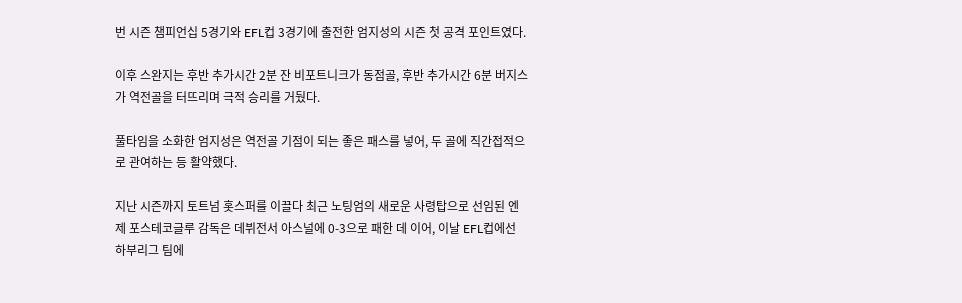번 시즌 챔피언십 5경기와 EFL컵 3경기에 출전한 엄지성의 시즌 첫 공격 포인트였다.

이후 스완지는 후반 추가시간 2분 잔 비포트니크가 동점골, 후반 추가시간 6분 버지스가 역전골을 터뜨리며 극적 승리를 거뒀다.

풀타임을 소화한 엄지성은 역전골 기점이 되는 좋은 패스를 넣어, 두 골에 직간접적으로 관여하는 등 활약했다.

지난 시즌까지 토트넘 홋스퍼를 이끌다 최근 노팅엄의 새로운 사령탑으로 선임된 엔제 포스테코글루 감독은 데뷔전서 아스널에 0-3으로 패한 데 이어, 이날 EFL컵에선 하부리그 팀에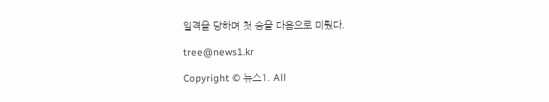일격을 당하며 첫 승을 다음으로 미뤘다.

tree@news1.kr

Copyright © 뉴스1. All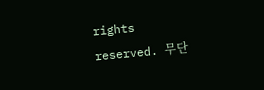rights reserved. 무단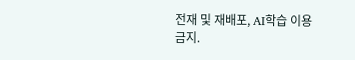전재 및 재배포, AI학습 이용 금지.